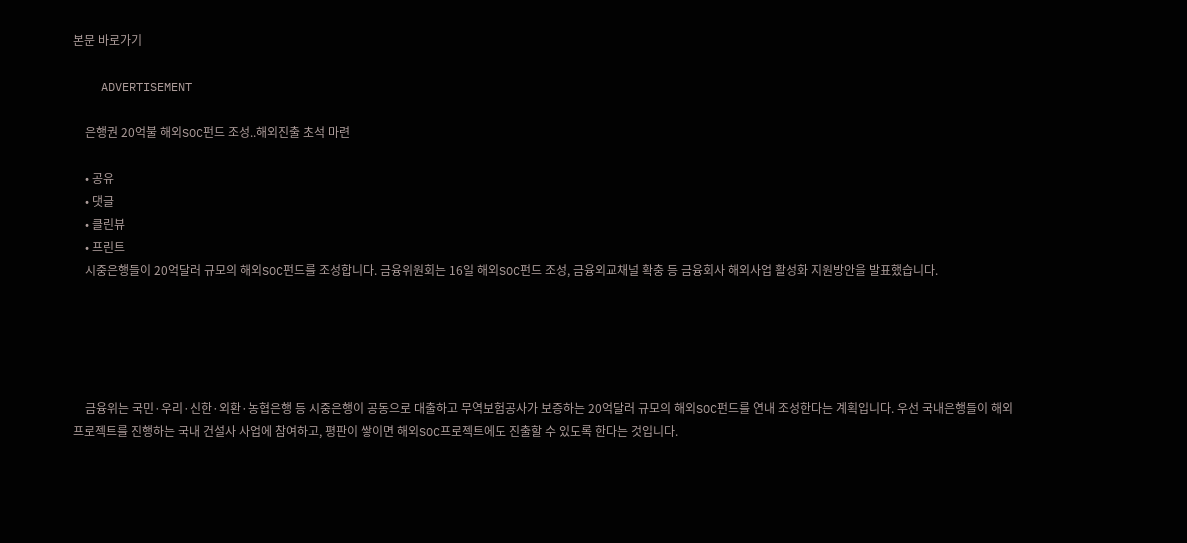본문 바로가기

    ADVERTISEMENT

    은행권 20억불 해외SOC펀드 조성..해외진출 초석 마련

    • 공유
    • 댓글
    • 클린뷰
    • 프린트
    시중은행들이 20억달러 규모의 해외SOC펀드를 조성합니다. 금융위원회는 16일 해외SOC펀드 조성, 금융외교채널 확충 등 금융회사 해외사업 활성화 지원방안을 발표했습니다.





    금융위는 국민·우리·신한·외환·농협은행 등 시중은행이 공동으로 대출하고 무역보험공사가 보증하는 20억달러 규모의 해외SOC펀드를 연내 조성한다는 계획입니다. 우선 국내은행들이 해외 프로젝트를 진행하는 국내 건설사 사업에 참여하고, 평판이 쌓이면 해외SOC프로젝트에도 진출할 수 있도록 한다는 것입니다.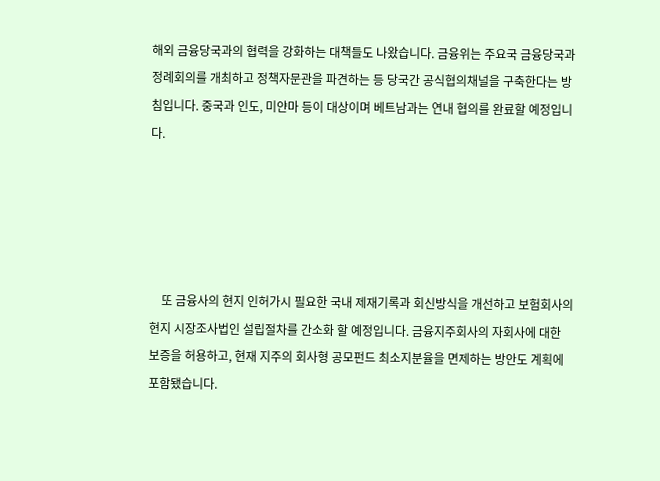해외 금융당국과의 협력을 강화하는 대책들도 나왔습니다. 금융위는 주요국 금융당국과 정례회의를 개최하고 정책자문관을 파견하는 등 당국간 공식협의채널을 구축한다는 방침입니다. 중국과 인도, 미얀마 등이 대상이며 베트남과는 연내 협의를 완료할 예정입니다.





    또 금융사의 현지 인허가시 필요한 국내 제재기록과 회신방식을 개선하고 보험회사의 현지 시장조사법인 설립절차를 간소화 할 예정입니다. 금융지주회사의 자회사에 대한 보증을 허용하고, 현재 지주의 회사형 공모펀드 최소지분율을 면제하는 방안도 계획에 포함됐습니다.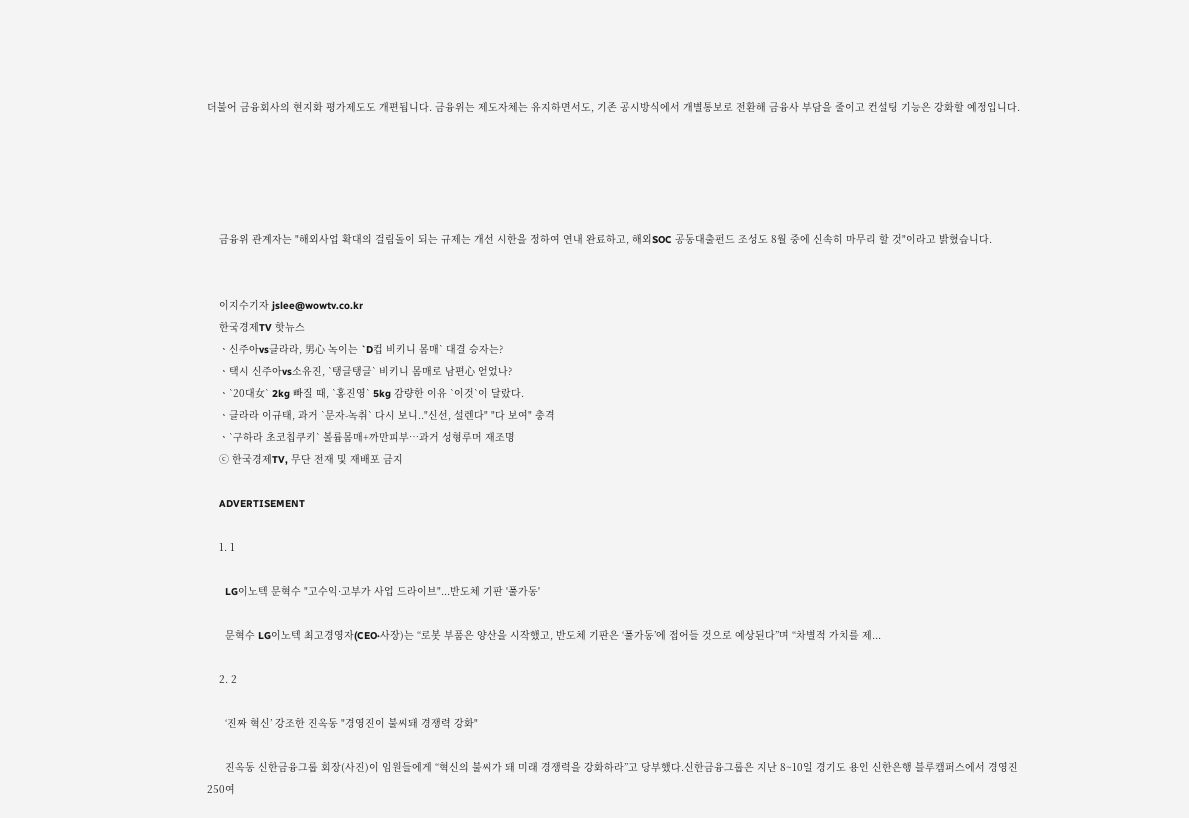더불어 금융회사의 현지화 평가제도도 개편됩니다. 금융위는 제도자체는 유지하면서도, 기존 공시방식에서 개별통보로 전환해 금융사 부담을 줄이고 컨설팅 기능은 강화할 예정입니다.





    금융위 관계자는 "해외사업 확대의 걸림돌이 되는 규제는 개선 시한을 정하여 연내 완료하고, 해외SOC 공동대출펀드 조성도 8월 중에 신속히 마무리 할 것"이라고 밝혔습니다.


    이지수기자 jslee@wowtv.co.kr
    한국경제TV 핫뉴스
    ㆍ신주아vs클라라, 男心 녹이는 `D컵 비키니 몸매` 대결 승자는?
    ㆍ택시 신주아vs소유진, `탱글탱글` 비키니 몸매로 남편心 얻었나?
    ㆍ`20대女` 2kg 빠질 때, `홍진영` 5kg 감량한 이유 `이것`이 달랐다.
    ㆍ클라라 이규태, 과거 `문자-녹취` 다시 보니.."신선, 설렌다" "다 보여" 충격
    ㆍ`구하라 초코칩쿠키` 볼륨몸매+까만피부…과거 성형루머 재조명
    ⓒ 한국경제TV, 무단 전재 및 재배포 금지

    ADVERTISEMENT

    1. 1

      LG이노텍 문혁수 "고수익·고부가 사업 드라이브"...반도체 기판 '풀가동'

      문혁수 LG이노텍 최고경영자(CEO·사장)는 “로봇 부품은 양산을 시작했고, 반도체 기판은 ‘풀가동’에 접어들 것으로 예상된다”며 “차별적 가치를 제...

    2. 2

      ‘진짜 혁신’ 강조한 진옥동 "경영진이 불씨돼 경쟁력 강화"

      진옥동 신한금융그룹 회장(사진)이 임원들에게 “혁신의 불씨가 돼 미래 경쟁력을 강화하라”고 당부했다.신한금융그룹은 지난 8~10일 경기도 용인 신한은행 블루캠퍼스에서 경영진 250여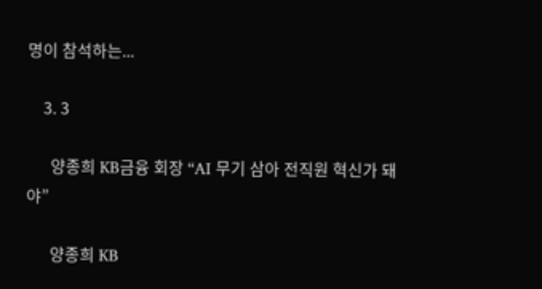명이 참석하는...

    3. 3

      양종희 KB금융 회장 “AI 무기 삼아 전직원 혁신가 돼야”

      양종희 KB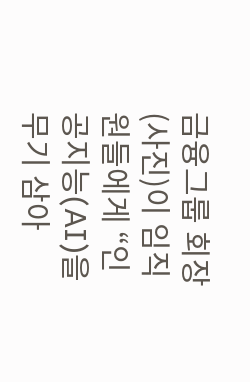금융그룹 회장(사진)이 임직원들에게 “인공지능(AI)을 무기 삼아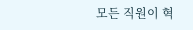모든 직원이 혁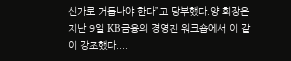신가로 거듭나야 한다”고 당부했다.양 회장은 지난 9일 KB금융의 경영진 워크숍에서 이 같이 강조했다....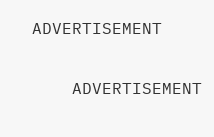ADVERTISEMENT

    ADVERTISEMENT